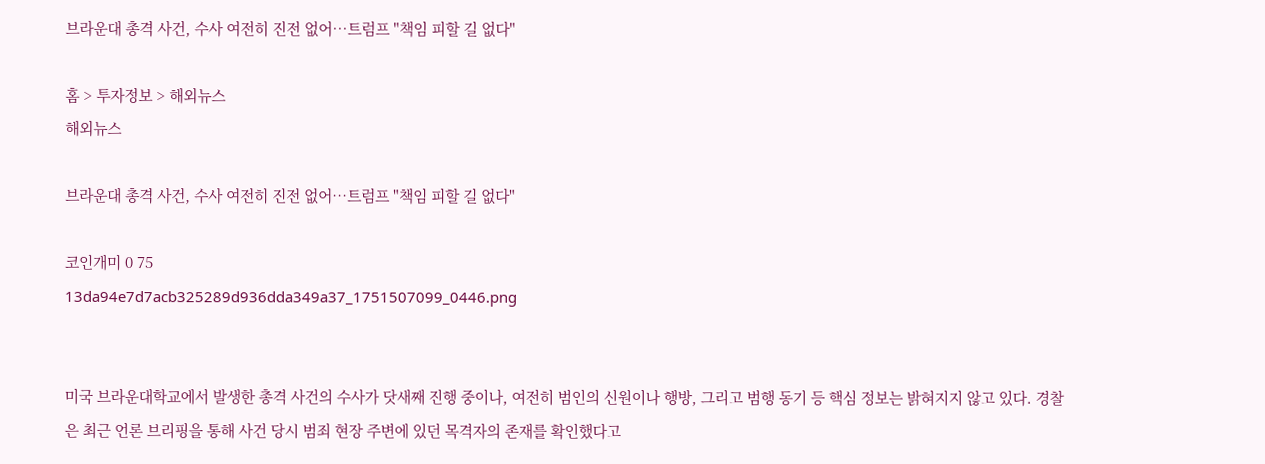브라운대 총격 사건, 수사 여전히 진전 없어…트럼프 "책임 피할 길 없다"

홈 > 투자정보 > 해외뉴스
해외뉴스

브라운대 총격 사건, 수사 여전히 진전 없어…트럼프 "책임 피할 길 없다"

코인개미 0 75
13da94e7d7acb325289d936dda349a37_1751507099_0446.png


미국 브라운대학교에서 발생한 총격 사건의 수사가 닷새째 진행 중이나, 여전히 범인의 신원이나 행방, 그리고 범행 동기 등 핵심 정보는 밝혀지지 않고 있다. 경찰은 최근 언론 브리핑을 통해 사건 당시 범죄 현장 주변에 있던 목격자의 존재를 확인했다고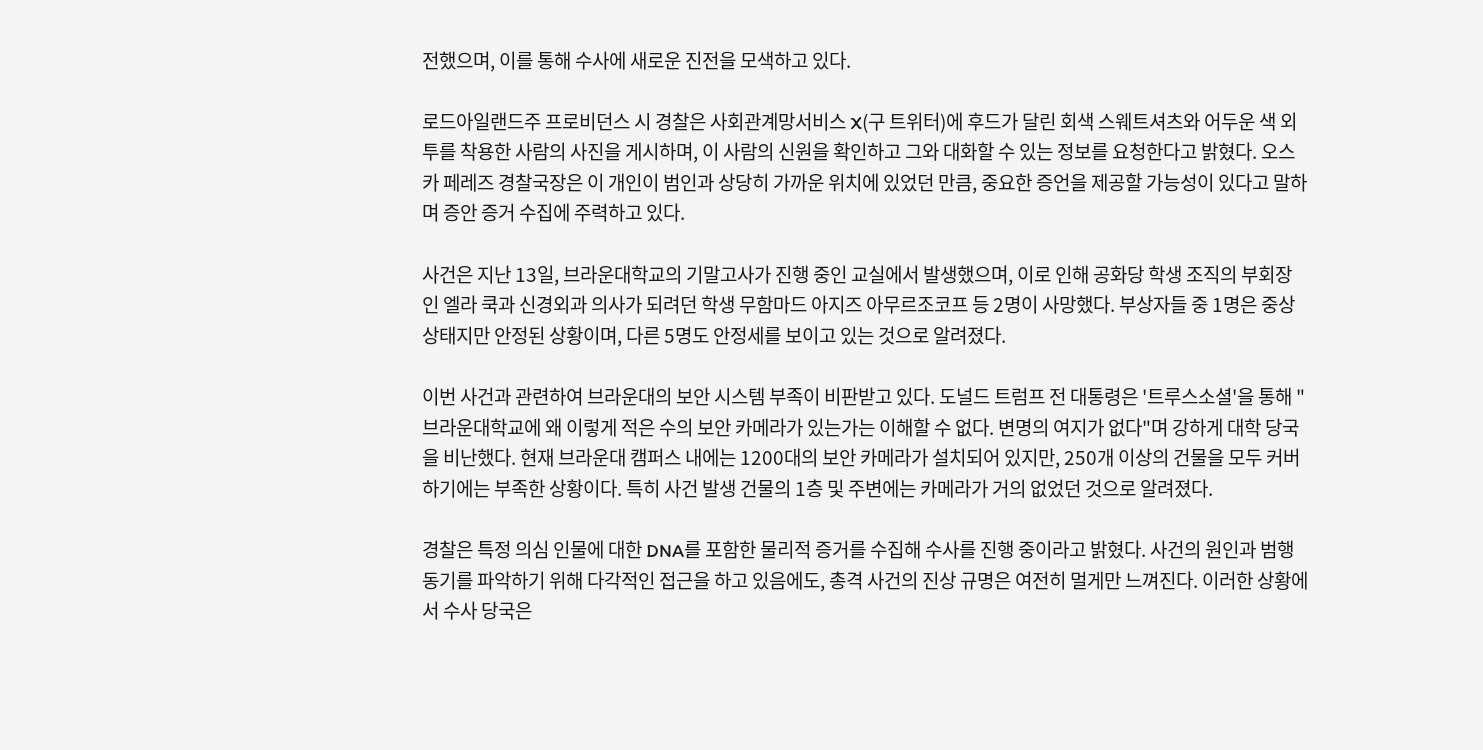전했으며, 이를 통해 수사에 새로운 진전을 모색하고 있다.

로드아일랜드주 프로비던스 시 경찰은 사회관계망서비스 X(구 트위터)에 후드가 달린 회색 스웨트셔츠와 어두운 색 외투를 착용한 사람의 사진을 게시하며, 이 사람의 신원을 확인하고 그와 대화할 수 있는 정보를 요청한다고 밝혔다. 오스카 페레즈 경찰국장은 이 개인이 범인과 상당히 가까운 위치에 있었던 만큼, 중요한 증언을 제공할 가능성이 있다고 말하며 증안 증거 수집에 주력하고 있다.

사건은 지난 13일, 브라운대학교의 기말고사가 진행 중인 교실에서 발생했으며, 이로 인해 공화당 학생 조직의 부회장인 엘라 쿡과 신경외과 의사가 되려던 학생 무함마드 아지즈 아무르조코프 등 2명이 사망했다. 부상자들 중 1명은 중상 상태지만 안정된 상황이며, 다른 5명도 안정세를 보이고 있는 것으로 알려졌다.

이번 사건과 관련하여 브라운대의 보안 시스템 부족이 비판받고 있다. 도널드 트럼프 전 대통령은 '트루스소셜'을 통해 "브라운대학교에 왜 이렇게 적은 수의 보안 카메라가 있는가는 이해할 수 없다. 변명의 여지가 없다"며 강하게 대학 당국을 비난했다. 현재 브라운대 캠퍼스 내에는 1200대의 보안 카메라가 설치되어 있지만, 250개 이상의 건물을 모두 커버하기에는 부족한 상황이다. 특히 사건 발생 건물의 1층 및 주변에는 카메라가 거의 없었던 것으로 알려졌다.

경찰은 특정 의심 인물에 대한 DNA를 포함한 물리적 증거를 수집해 수사를 진행 중이라고 밝혔다. 사건의 원인과 범행 동기를 파악하기 위해 다각적인 접근을 하고 있음에도, 총격 사건의 진상 규명은 여전히 멀게만 느껴진다. 이러한 상황에서 수사 당국은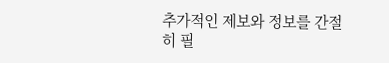추가적인 제보와 정보를 간절히 필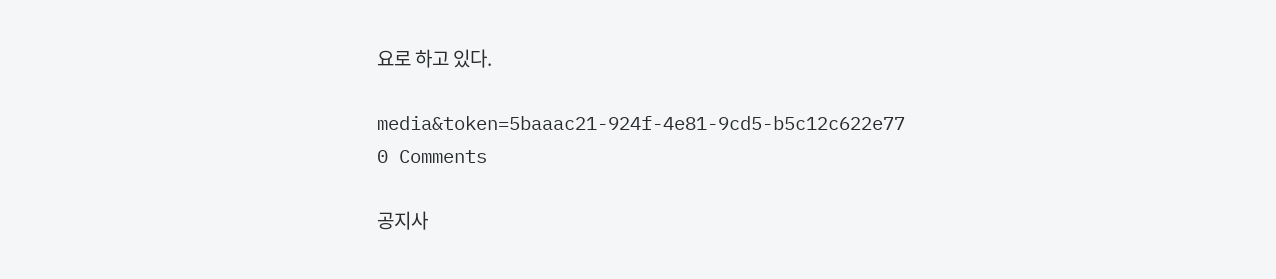요로 하고 있다.

media&token=5baaac21-924f-4e81-9cd5-b5c12c622e77
0 Comments

공지사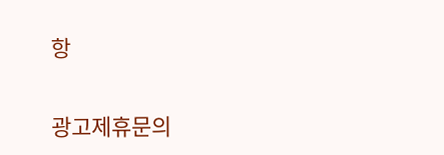항


광고제휴문의